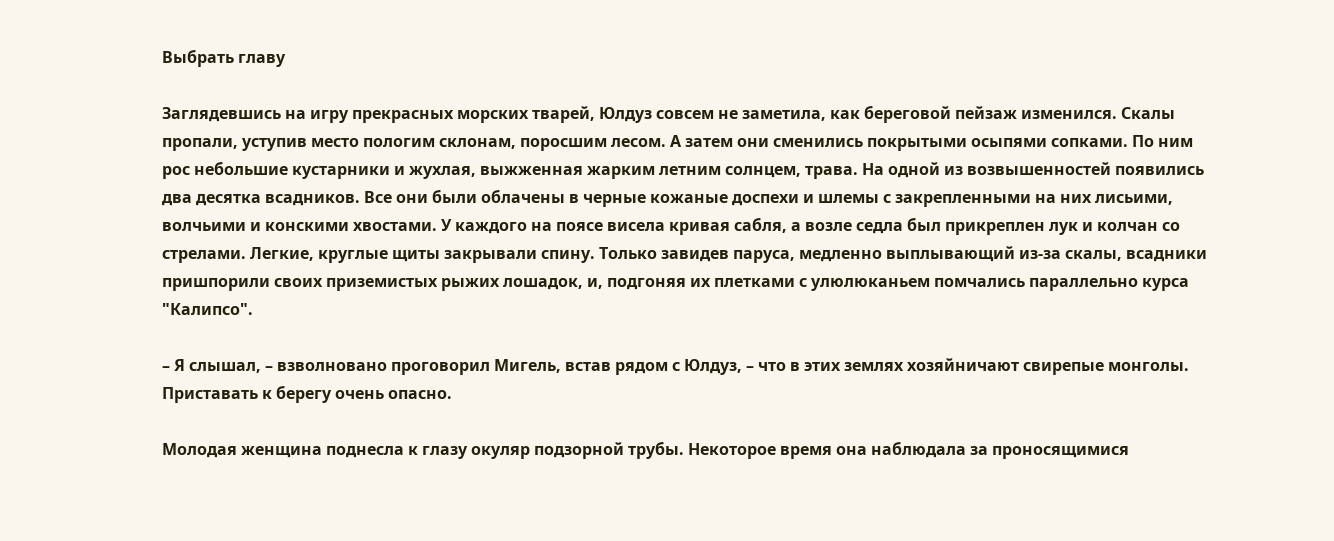Выбрать главу

Заглядевшись на игру прекрасных морских тварей, Юлдуз совсем не заметила, как береговой пейзаж изменился. Скалы пропали, уступив место пологим склонам, поросшим лесом. А затем они сменились покрытыми осыпями сопками. По ним рос небольшие кустарники и жухлая, выжженная жарким летним солнцем, трава. На одной из возвышенностей появились два десятка всадников. Все они были облачены в черные кожаные доспехи и шлемы с закрепленными на них лисьими, волчьими и конскими хвостами. У каждого на поясе висела кривая сабля, а возле седла был прикреплен лук и колчан со стрелами. Легкие, круглые щиты закрывали спину. Только завидев паруса, медленно выплывающий из-за скалы, всадники пришпорили своих приземистых рыжих лошадок, и, подгоняя их плетками с улюлюканьем помчались параллельно курса "Калипсо".

– Я слышал, – взволновано проговорил Мигель, встав рядом с Юлдуз, – что в этих землях хозяйничают свирепые монголы. Приставать к берегу очень опасно.

Молодая женщина поднесла к глазу окуляр подзорной трубы. Некоторое время она наблюдала за проносящимися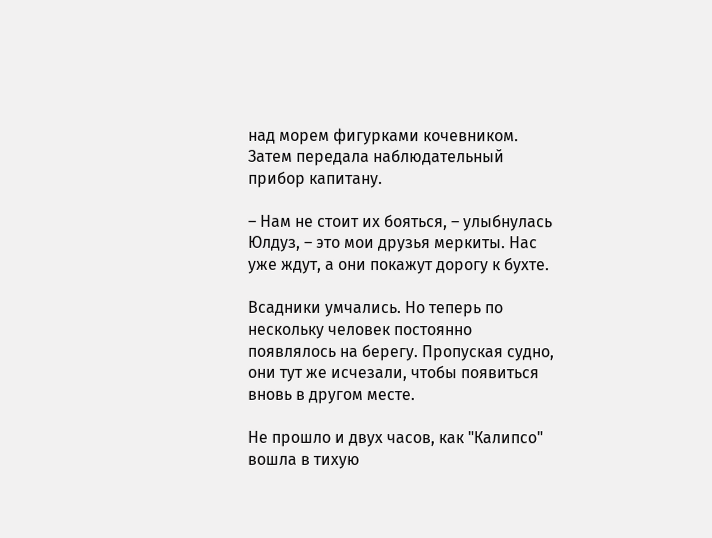над морем фигурками кочевником. Затем передала наблюдательный прибор капитану.

– Нам не стоит их бояться, – улыбнулась Юлдуз, – это мои друзья меркиты. Нас уже ждут, а они покажут дорогу к бухте.

Всадники умчались. Но теперь по нескольку человек постоянно появлялось на берегу. Пропуская судно, они тут же исчезали, чтобы появиться вновь в другом месте.

Не прошло и двух часов, как "Калипсо" вошла в тихую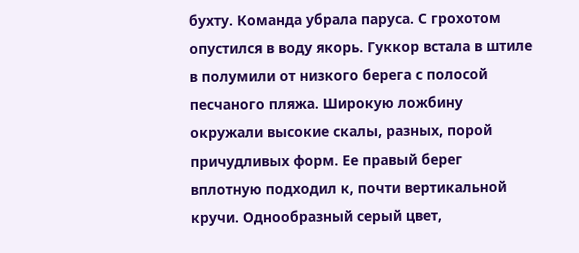бухту. Команда убрала паруса. С грохотом опустился в воду якорь. Гуккор встала в штиле в полумили от низкого берега с полосой песчаного пляжа. Широкую ложбину окружали высокие скалы, разных, порой причудливых форм. Ее правый берег вплотную подходил к, почти вертикальной кручи. Однообразный серый цвет,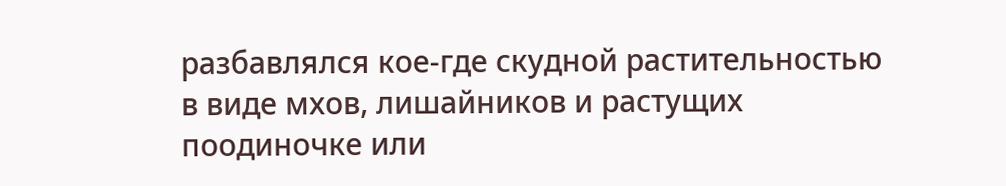разбавлялся кое-где скудной растительностью в виде мхов, лишайников и растущих поодиночке или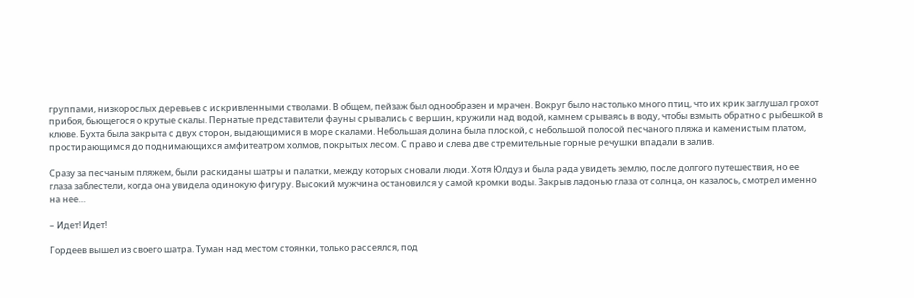группами, низкорослых деревьев с искривленными стволами. В общем, пейзаж был однообразен и мрачен. Вокруг было настолько много птиц, что их крик заглушал грохот прибоя, бьющегося о крутые скалы. Пернатые представители фауны срывались с вершин, кружили над водой, камнем срываясь в воду, чтобы взмыть обратно с рыбешкой в клюве. Бухта была закрыта с двух сторон, выдающимися в море скалами. Небольшая долина была плоской, с небольшой полосой песчаного пляжа и каменистым платом, простирающимся до поднимающихся амфитеатром холмов, покрытых лесом. С право и слева две стремительные горные речушки впадали в залив.

Сразу за песчаным пляжем, были раскиданы шатры и палатки, между которых сновали люди. Хотя Юлдуз и была рада увидеть землю, после долгого путешествия, но ее глаза заблестели, когда она увидела одинокую фигуру. Высокий мужчина остановился у самой кромки воды. Закрыв ладонью глаза от солнца, он казалось, смотрел именно на нее…

– Идет! Идет!

Гордеев вышел из своего шатра. Туман над местом стоянки, только рассеялся, под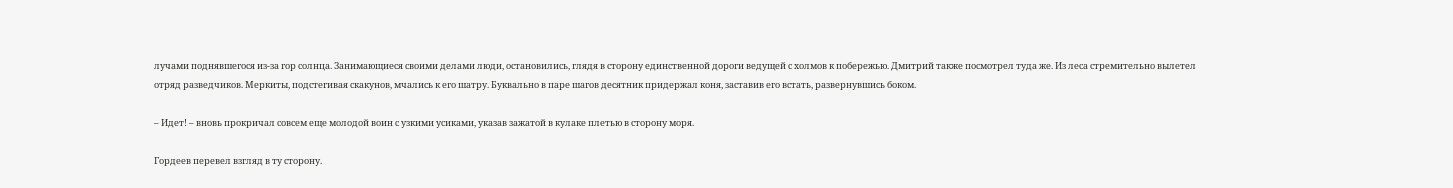лучами поднявшегося из-за гор солнца. Занимающиеся своими делами люди, остановились, глядя в сторону единственной дороги ведущей с холмов к побережью. Дмитрий также посмотрел туда же. Из леса стремительно вылетел отряд разведчиков. Меркиты, подстегивая скакунов, мчались к его шатру. Буквально в паре шагов десятник придержал коня, заставив его встать, развернувшись боком.

– Идет! – вновь прокричал совсем еще молодой воин с узкими усиками, указав зажатой в кулаке плетью в сторону моря.

Гордеев перевел взгляд в ту сторону.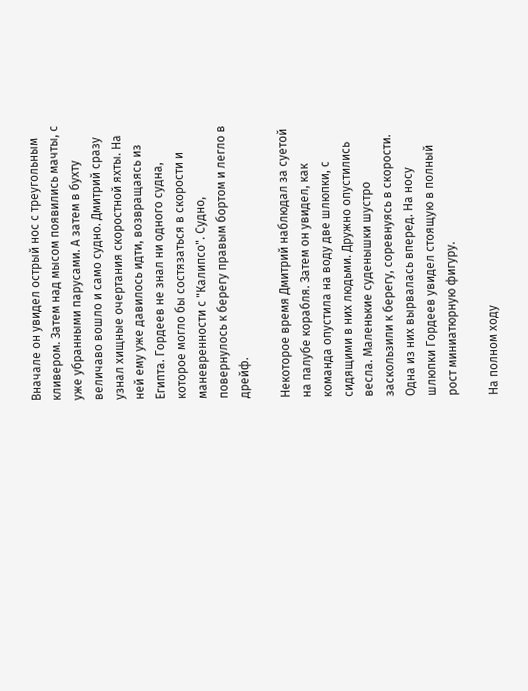Вначале он увидел острый нос с треугольным кливером. Затем над мысом появились мачты, с уже убранными парусами. А затем в бухту величаво вошло и само судно. Дмитрий сразу узнал хищные очертания скоростной яхты. На ней ему уже давилось идти, возвращаясь из Египта. Гордеев не знал ни одного судна, которое могло бы состязаться в скорости и маневренности с "Калипсо". Судно, повернулось к берегу правым бортом и легло в дрейф.

Некоторое время Дмитрий наблюдал за суетой на палубе корабля. Затем он увидел, как команда опустила на воду две шлюпки, с сидящими в них людьми. Дружно опустились весла. Маленькие суденышки шустро заскользили к берегу, соревнуясь в скорости. Одна из них вырвалась вперед. На носу шлюпки Гордеев увидел стоящую в полный рост миниатюрную фигуру.

На полном ходу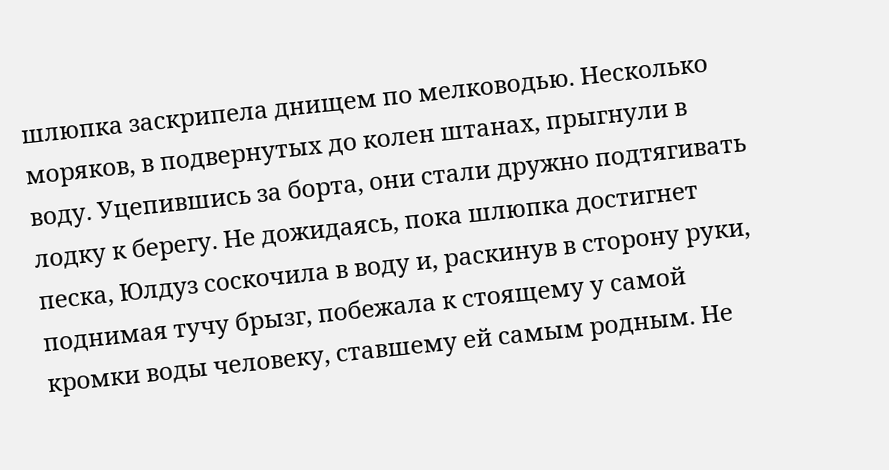шлюпка заскрипела днищем по мелководью. Несколько моряков, в подвернутых до колен штанах, прыгнули в воду. Уцепившись за борта, они стали дружно подтягивать лодку к берегу. Не дожидаясь, пока шлюпка достигнет песка, Юлдуз соскочила в воду и, раскинув в сторону руки, поднимая тучу брызг, побежала к стоящему у самой кромки воды человеку, ставшему ей самым родным. Не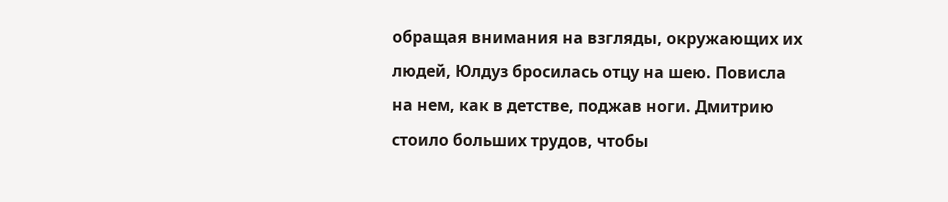обращая внимания на взгляды, окружающих их людей, Юлдуз бросилась отцу на шею. Повисла на нем, как в детстве, поджав ноги. Дмитрию стоило больших трудов, чтобы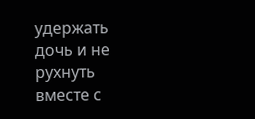удержать дочь и не рухнуть вместе с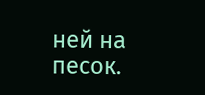ней на песок.